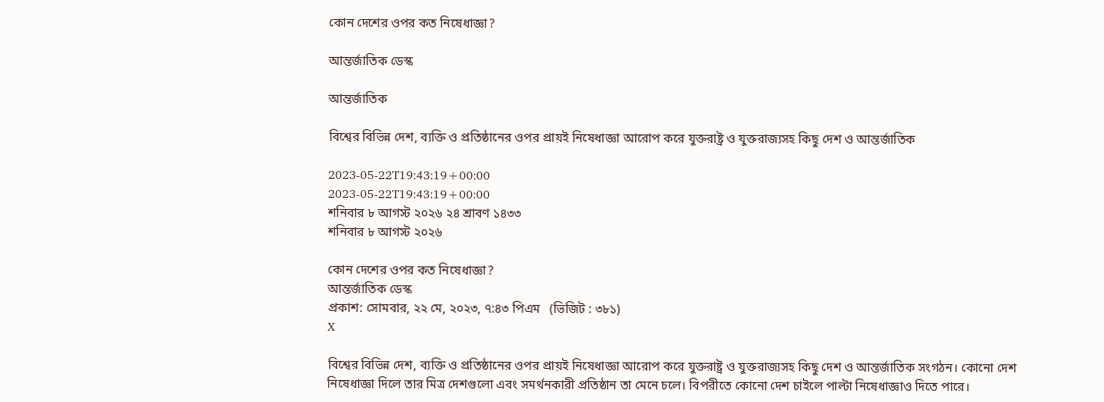কোন দেশের ওপর কত নিষেধাজ্ঞা?

আন্তর্জাতিক ডেস্ক

আন্তর্জাতিক

বিশ্বের বিভিন্ন দেশ, ব্যক্তি ও প্রতিষ্ঠানের ওপর প্রায়ই নিষেধাজ্ঞা আরোপ করে যুক্তরাষ্ট্র ও যুক্তরাজ্যসহ কিছু দেশ ও আন্তর্জাতিক

2023-05-22T19:43:19+00:00
2023-05-22T19:43:19+00:00
শনিবার ৮ আগস্ট ২০২৬ ২৪ শ্রাবণ ১৪৩৩
শনিবার ৮ আগস্ট ২০২৬

কোন দেশের ওপর কত নিষেধাজ্ঞা?
আন্তর্জাতিক ডেস্ক
প্রকাশ: সোমবার, ২২ মে, ২০২৩, ৭:৪৩ পিএম   (ভিজিট : ৩৮১)
X

বিশ্বের বিভিন্ন দেশ, ব্যক্তি ও প্রতিষ্ঠানের ওপর প্রায়ই নিষেধাজ্ঞা আরোপ করে যুক্তরাষ্ট্র ও যুক্তরাজ্যসহ কিছু দেশ ও আন্তর্জাতিক সংগঠন। কোনো দেশ নিষেধাজ্ঞা দিলে তার মিত্র দেশগুলো এবং সমর্থনকারী প্রতিষ্ঠান তা মেনে চলে। বিপরীতে কোনো দেশ চাইলে পাল্টা নিষেধাজ্ঞাও দিতে পারে।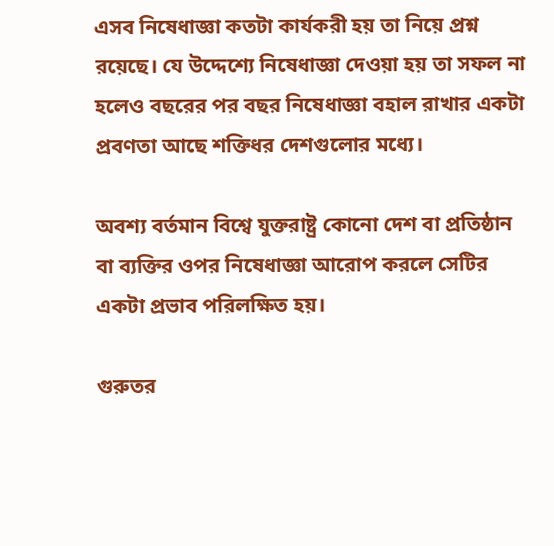এসব নিষেধাজ্ঞা কতটা কার্যকরী হয় তা নিয়ে প্রশ্ন রয়েছে। যে উদ্দেশ্যে নিষেধাজ্ঞা দেওয়া হয় তা সফল না হলেও বছরের পর বছর নিষেধাজ্ঞা বহাল রাখার একটা প্রবণতা আছে শক্তিধর দেশগুলোর মধ্যে।

অবশ্য বর্তমান বিশ্বে যুক্তরাষ্ট্র কোনো দেশ বা প্রতিষ্ঠান বা ব্যক্তির ওপর নিষেধাজ্ঞা আরোপ করলে সেটির একটা প্রভাব পরিলক্ষিত হয়।

গুরুতর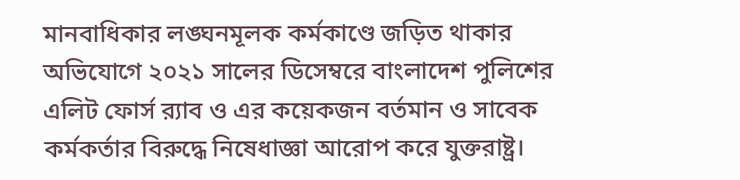মানবাধিকার লঙ্ঘনমূলক কর্মকাণ্ডে জড়িত থাকার অভিযোগে ২০২১ সালের ডিসেম্বরে বাংলাদেশ পুলিশের এলিট ফোর্স র‍্যাব ও এর কয়েকজন বর্তমান ও সাবেক কর্মকর্তার বিরুদ্ধে নিষেধাজ্ঞা আরোপ করে যুক্তরাষ্ট্র।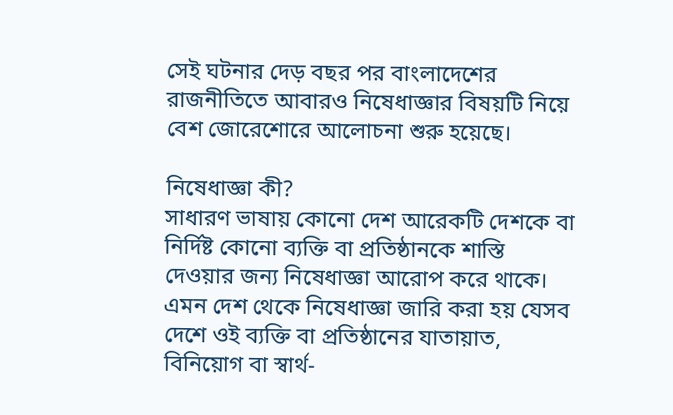সেই ঘটনার দেড় বছর পর বাংলাদেশের রাজনীতিতে আবারও নিষেধাজ্ঞার বিষয়টি নিয়ে বেশ জোরেশোরে আলোচনা শুরু হয়েছে।

নিষেধাজ্ঞা কী?
সাধারণ ভাষায় কোনো দেশ আরেকটি দেশকে বা নির্দিষ্ট কোনো ব্যক্তি বা প্রতিষ্ঠানকে শাস্তি দেওয়ার জন্য নিষেধাজ্ঞা আরোপ করে থাকে। এমন দেশ থেকে নিষেধাজ্ঞা জারি করা হয় যেসব দেশে ওই ব্যক্তি বা প্রতিষ্ঠানের যাতায়াত, বিনিয়োগ বা স্বার্থ-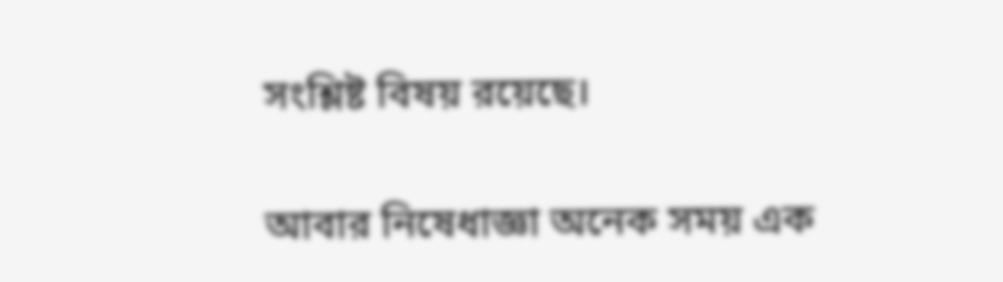সংশ্লিষ্ট বিষয় রয়েছে।

আবার নিষেধাজ্ঞা অনেক সময় এক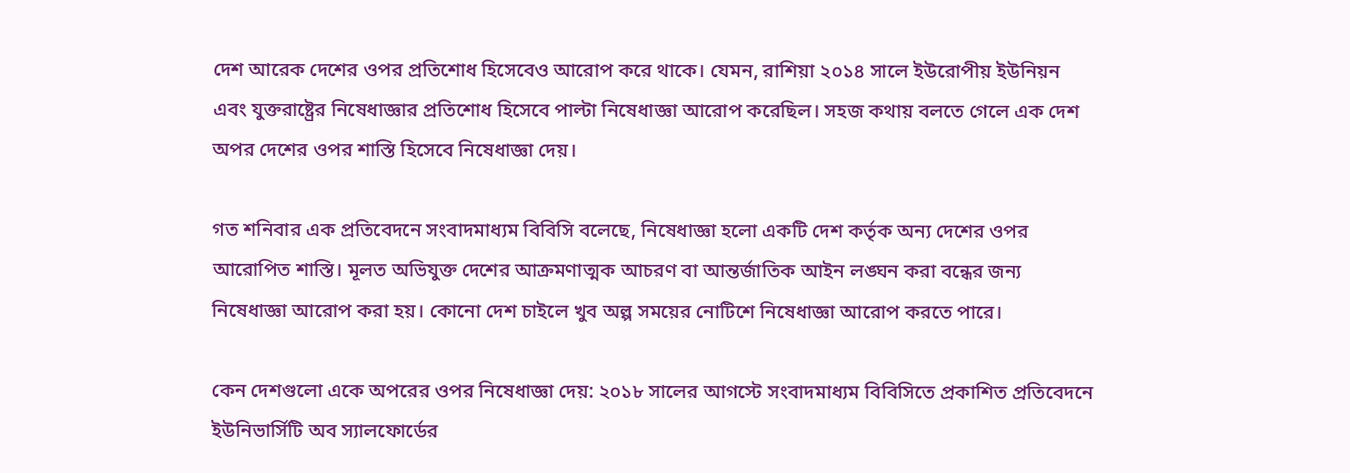দেশ আরেক দেশের ওপর প্রতিশোধ হিসেবেও আরোপ করে থাকে। যেমন, রাশিয়া ২০১৪ সালে ইউরোপীয় ইউনিয়ন এবং যুক্তরাষ্ট্রের নিষেধাজ্ঞার প্রতিশোধ হিসেবে পাল্টা নিষেধাজ্ঞা আরোপ করেছিল। সহজ কথায় বলতে গেলে এক দেশ অপর দেশের ওপর শাস্তি হিসেবে নিষেধাজ্ঞা দেয়।

গত শনিবার এক প্রতিবেদনে সংবাদমাধ্যম বিবিসি বলেছে, নিষেধাজ্ঞা হলো একটি দেশ কর্তৃক অন্য দেশের ওপর আরোপিত শাস্তি। মূলত অভিযুক্ত দেশের আক্রমণাত্মক আচরণ বা আন্তর্জাতিক আইন লঙ্ঘন করা বন্ধের জন্য নিষেধাজ্ঞা আরোপ করা হয়। কোনো দেশ চাইলে খুব অল্প সময়ের নোটিশে নিষেধাজ্ঞা আরোপ করতে পারে।

কেন দেশগুলো একে অপরের ওপর নিষেধাজ্ঞা দেয়: ২০১৮ সালের আগস্টে সংবাদমাধ্যম বিবিসিতে প্রকাশিত প্রতিবেদনে ইউনিভার্সিটি অব স্যালফোর্ডের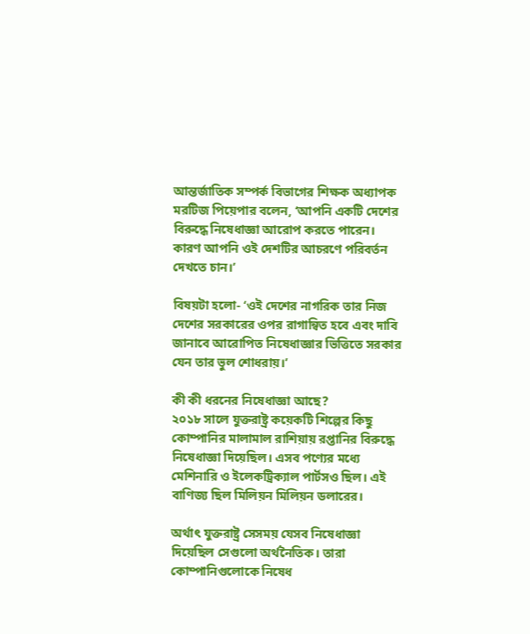আন্তর্জাতিক সম্পর্ক বিভাগের শিক্ষক অধ্যাপক মরটিজ পিয়েপার বলেন, ‘আপনি একটি দেশের বিরুদ্ধে নিষেধাজ্ঞা আরোপ করতে পারেন। কারণ আপনি ওই দেশটির আচরণে পরিবর্তন দেখতে চান।’

বিষয়টা হলো- ‘ওই দেশের নাগরিক তার নিজ দেশের সরকারের ওপর রাগান্বিত হবে এবং দাবি জানাবে আরোপিত নিষেধাজ্ঞার ভিত্তিতে সরকার যেন তার ভুল শোধরায়।’

কী কী ধরনের নিষেধাজ্ঞা আছে?
২০১৮ সালে যুক্তরাষ্ট্র কয়েকটি শিল্পের কিছু কোম্পানির মালামাল রাশিয়ায় রপ্তানির বিরুদ্ধে নিষেধাজ্ঞা দিয়েছিল। এসব পণ্যের মধ্যে মেশিনারি ও ইলেকট্রিক্যাল পার্টসও ছিল। এই বাণিজ্য ছিল মিলিয়ন মিলিয়ন ডলারের।

অর্থাৎ যুক্তরাষ্ট্র সেসময় যেসব নিষেধাজ্ঞা দিয়েছিল সেগুলো অর্থনৈতিক। তারা কোম্পানিগুলোকে নিষেধ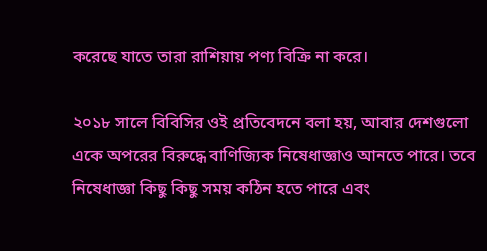করেছে যাতে তারা রাশিয়ায় পণ্য বিক্রি না করে।

২০১৮ সালে বিবিসির ওই প্রতিবেদনে বলা হয়, আবার দেশগুলো একে অপরের বিরুদ্ধে বাণিজ্যিক নিষেধাজ্ঞাও আনতে পারে। তবে নিষেধাজ্ঞা কিছু কিছু সময় কঠিন হতে পারে এবং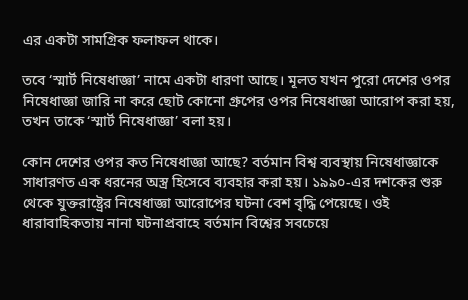এর একটা সামগ্রিক ফলাফল থাকে।

তবে ‘স্মার্ট নিষেধাজ্ঞা’ নামে একটা ধারণা আছে। মূলত যখন পুরো দেশের ওপর নিষেধাজ্ঞা জারি না করে ছোট কোনো গ্রুপের ওপর নিষেধাজ্ঞা আরোপ করা হয়, তখন তাকে ‘স্মার্ট নিষেধাজ্ঞা’ বলা হয়।

কোন দেশের ওপর কত নিষেধাজ্ঞা আছে? বর্তমান বিশ্ব ব্যবস্থায় নিষেধাজ্ঞাকে সাধারণত এক ধরনের অস্ত্র হিসেবে ব্যবহার করা হয়। ১৯৯০-এর দশকের শুরু থেকে যুক্তরাষ্ট্রের নিষেধাজ্ঞা আরোপের ঘটনা বেশ বৃদ্ধি পেয়েছে। ওই ধারাবাহিকতায় নানা ঘটনাপ্রবাহে বর্তমান বিশ্বের সবচেয়ে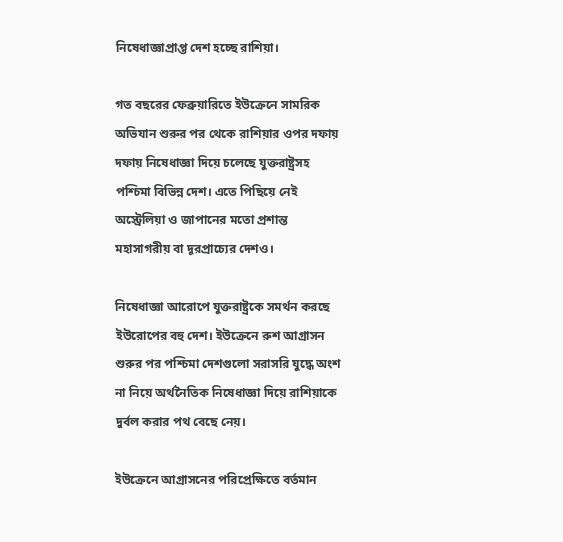নিষেধাজ্ঞাপ্রাপ্ত দেশ হচ্ছে রাশিয়া।

গত বছরের ফেব্রুয়ারিতে ইউক্রেনে সামরিক অভিযান শুরুর পর থেকে রাশিয়ার ওপর দফায় দফায় নিষেধাজ্ঞা দিয়ে চলেছে যুক্তরাষ্ট্রসহ পশ্চিমা বিভিন্ন দেশ। এতে পিছিয়ে নেই অস্ট্রেলিয়া ও জাপানের মতো প্রশান্ত মহাসাগরীয় বা দূরপ্রাচ্যের দেশও।

নিষেধাজ্ঞা আরোপে যুক্তরাষ্ট্রকে সমর্থন করছে ইউরোপের বহু দেশ। ইউক্রেনে রুশ আগ্রাসন শুরুর পর পশ্চিমা দেশগুলো সরাসরি যুদ্ধে অংশ না নিয়ে অর্থনৈতিক নিষেধাজ্ঞা দিয়ে রাশিয়াকে দুর্বল করার পথ বেছে নেয়।

ইউক্রেনে আগ্রাসনের পরিপ্রেক্ষিতে বর্তমান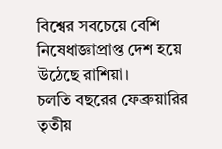বিশ্বের সবচেয়ে বেশি নিষেধাজ্ঞাপ্রাপ্ত দেশ হয়ে উঠেছে রাশিয়া।
চলতি বছরের ফেব্রুয়ারির তৃতীয়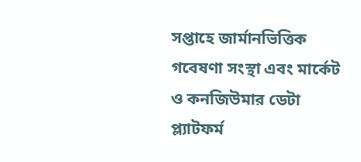সপ্তাহে জার্মানভিত্তিক গবেষণা সংস্থা এবং মার্কেট ও কনজিউমার ডেটা প্ল্যাটফর্ম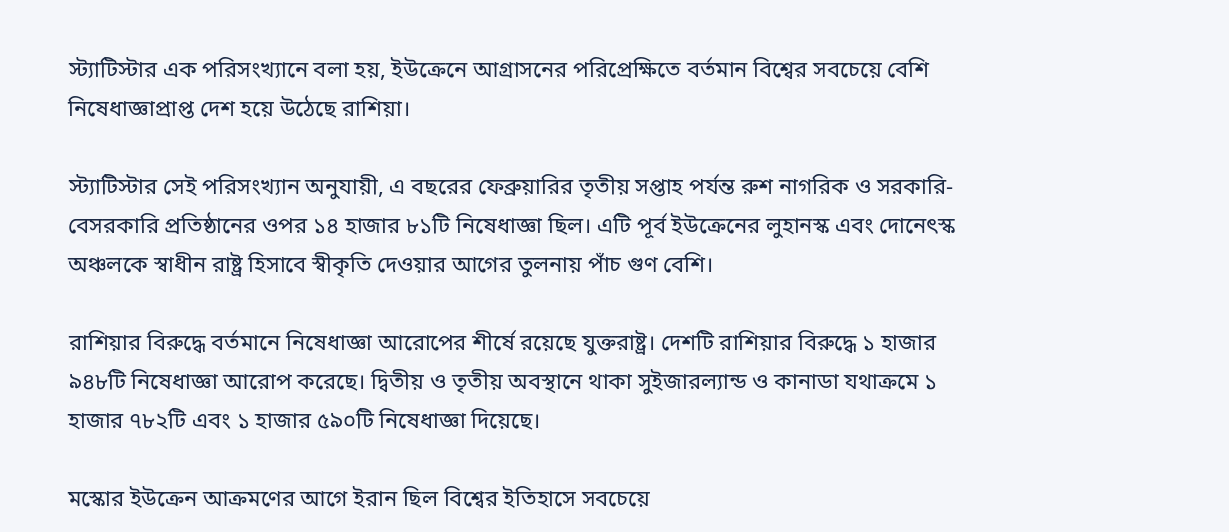স্ট্যাটিস্টার এক পরিসংখ্যানে বলা হয়, ইউক্রেনে আগ্রাসনের পরিপ্রেক্ষিতে বর্তমান বিশ্বের সবচেয়ে বেশি নিষেধাজ্ঞাপ্রাপ্ত দেশ হয়ে উঠেছে রাশিয়া।

স্ট্যাটিস্টার সেই পরিসংখ্যান অনুযায়ী, এ বছরের ফেব্রুয়ারির তৃতীয় সপ্তাহ পর্যন্ত রুশ নাগরিক ও সরকারি-বেসরকারি প্রতিষ্ঠানের ওপর ১৪ হাজার ৮১টি নিষেধাজ্ঞা ছিল। এটি পূর্ব ইউক্রেনের লুহানস্ক এবং দোনেৎস্ক অঞ্চলকে স্বাধীন রাষ্ট্র হিসাবে স্বীকৃতি দেওয়ার আগের তুলনায় পাঁচ গুণ বেশি।

রাশিয়ার বিরুদ্ধে বর্তমানে নিষেধাজ্ঞা আরোপের শীর্ষে রয়েছে যুক্তরাষ্ট্র। দেশটি রাশিয়ার বিরুদ্ধে ১ হাজার ৯৪৮টি নিষেধাজ্ঞা আরোপ করেছে। দ্বিতীয় ও তৃতীয় অবস্থানে থাকা সুইজারল্যান্ড ও কানাডা যথাক্রমে ১ হাজার ৭৮২টি এবং ১ হাজার ৫৯০টি নিষেধাজ্ঞা দিয়েছে।

মস্কোর ইউক্রেন আক্রমণের আগে ইরান ছিল বিশ্বের ইতিহাসে সবচেয়ে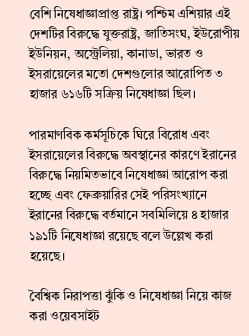বেশি নিষেধাজ্ঞাপ্রাপ্ত রাষ্ট্র। পশ্চিম এশিয়ার এই দেশটির বিরুদ্ধে যুক্তরাষ্ট্র, জাতিসংঘ, ইউরোপীয় ইউনিয়ন, অস্ট্রেলিয়া, কানাডা, ভারত ও ইসরায়েলের মতো দেশগুলোর আরোপিত ৩ হাজার ৬১৬টি সক্রিয় নিষেধাজ্ঞা ছিল।

পারমাণবিক কর্মসূচিকে ঘিরে বিরোধ এবং ইসরায়েলের বিরুদ্ধে অবস্থানের কারণে ইরানের বিরুদ্ধে নিয়মিতভাবে নিষেধাজ্ঞা আরোপ করা হচ্ছে এবং ফেব্রুয়ারির সেই পরিসংখ্যানে ইরানের বিরুদ্ধে বর্তমানে সবমিলিয়ে ৪ হাজার ১৯১টি নিষেধাজ্ঞা রয়েছে বলে উল্লেখ করা হয়েছে।

বৈশ্বিক নিরাপত্তা ঝুঁকি ও নিষেধাজ্ঞা নিয়ে কাজ করা ওয়েবসাইট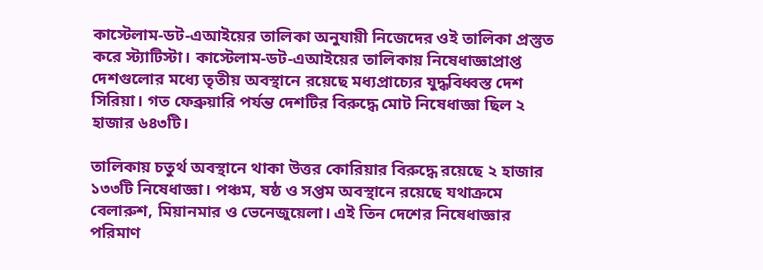কাস্টেলাম-ডট-এআইয়ের তালিকা অনুযায়ী নিজেদের ওই তালিকা প্রস্তুত করে স্ট্যাটিস্টা। কাস্টেলাম-ডট-এআইয়ের তালিকায় নিষেধাজ্ঞাপ্রাপ্ত দেশগুলোর মধ্যে তৃতীয় অবস্থানে রয়েছে মধ্যপ্রাচ্যের যুদ্ধবিধ্বস্ত দেশ সিরিয়া। গত ফেব্রুয়ারি পর্যন্ত দেশটির বিরুদ্ধে মোট নিষেধাজ্ঞা ছিল ২ হাজার ৬৪৩টি।

তালিকায় চতুর্থ অবস্থানে থাকা উত্তর কোরিয়ার বিরুদ্ধে রয়েছে ২ হাজার ১৩৩টি নিষেধাজ্ঞা। পঞ্চম, ষষ্ঠ ও সপ্তম অবস্থানে রয়েছে যথাক্রমে বেলারুশ, মিয়ানমার ও ভেনেজুয়েলা। এই তিন দেশের নিষেধাজ্ঞার পরিমাণ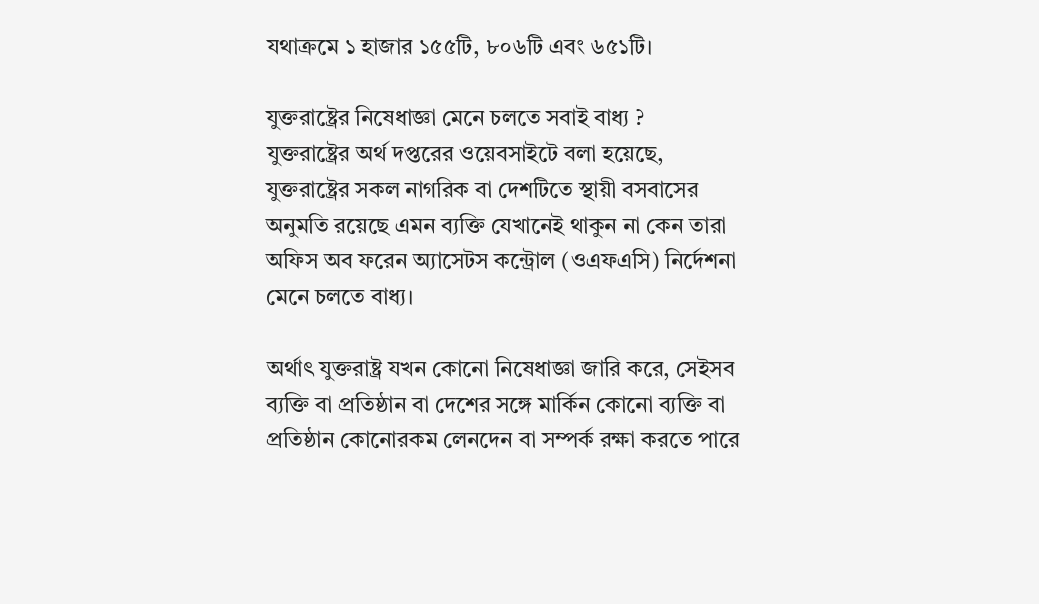যথাক্রমে ১ হাজার ১৫৫টি, ৮০৬টি এবং ৬৫১টি।

যুক্তরাষ্ট্রের নিষেধাজ্ঞা মেনে চলতে সবাই বাধ্য ?
যুক্তরাষ্ট্রের অর্থ দপ্তরের ওয়েবসাইটে বলা হয়েছে, যুক্তরাষ্ট্রের সকল নাগরিক বা দেশটিতে স্থায়ী বসবাসের অনুমতি রয়েছে এমন ব্যক্তি যেখানেই থাকুন না কেন তারা অফিস অব ফরেন অ্যাসেটস কন্ট্রোল (ওএফএসি) নির্দেশনা মেনে চলতে বাধ্য।

অর্থাৎ যুক্তরাষ্ট্র যখন কোনো নিষেধাজ্ঞা জারি করে, সেইসব ব্যক্তি বা প্রতিষ্ঠান বা দেশের সঙ্গে মার্কিন কোনো ব্যক্তি বা প্রতিষ্ঠান কোনোরকম লেনদেন বা সম্পর্ক রক্ষা করতে পারে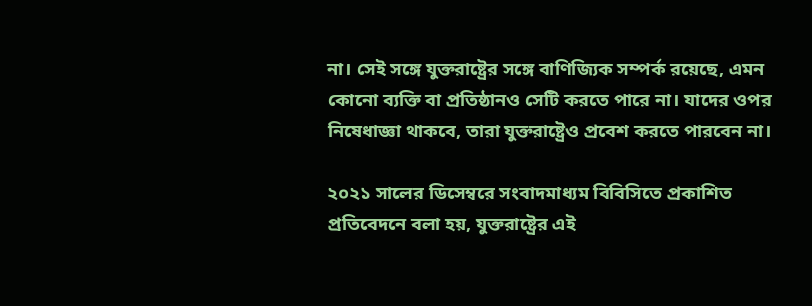না। সেই সঙ্গে যুক্তরাষ্ট্রের সঙ্গে বাণিজ্যিক সম্পর্ক রয়েছে, এমন কোনো ব্যক্তি বা প্রতিষ্ঠানও সেটি করতে পারে না। যাদের ওপর নিষেধাজ্ঞা থাকবে, তারা যুক্তরাষ্ট্রেও প্রবেশ করতে পারবেন না।

২০২১ সালের ডিসেম্বরে সংবাদমাধ্যম বিবিসিতে প্রকাশিত প্রতিবেদনে বলা হয়, যুক্তরাষ্ট্রের এই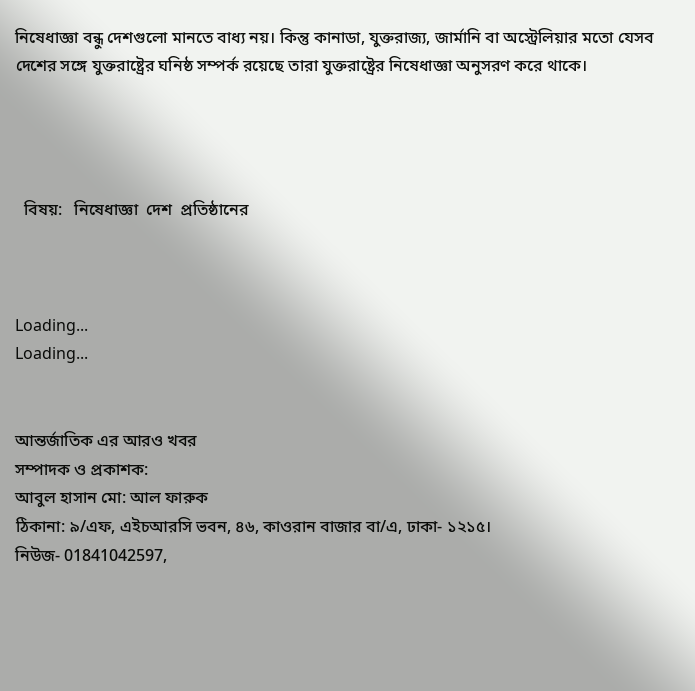নিষেধাজ্ঞা বন্ধু দেশগুলো মানতে বাধ্য নয়। কিন্তু কানাডা, যুক্তরাজ্য, জার্মানি বা অস্ট্রেলিয়ার মতো যেসব দেশের সঙ্গে যুক্তরাষ্ট্রের ঘনিষ্ঠ সম্পর্ক রয়েছে তারা যুক্তরাষ্ট্রের নিষেধাজ্ঞা অনুসরণ করে থাকে।




  বিষয়:   নিষেধাজ্ঞা  দেশ  প্রতিষ্ঠানের



Loading...
Loading...


আন্তর্জাতিক এর আরও খবর
সম্পাদক ও প্রকাশক:
আবুল হাসান মো: আল ফারুক
ঠিকানা: ৯/এফ, এইচআরসি ভবন, ৪৬, কাওরান বাজার বা/এ, ঢাকা- ১২১৫।
নিউজ- 01841042597,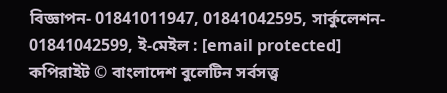বিজ্ঞাপন- 01841011947, 01841042595, সার্কুলেশন- 01841042599, ই-মেইল : [email protected]
কপিরাইট © বাংলাদেশ বুলেটিন সর্বসত্ত্ব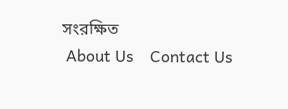সংরক্ষিত
 About Us    Contact Us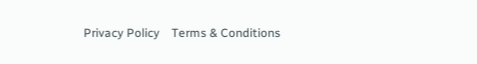Privacy Policy    Terms & Conditions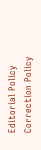Editorial Policy    Correction Policy